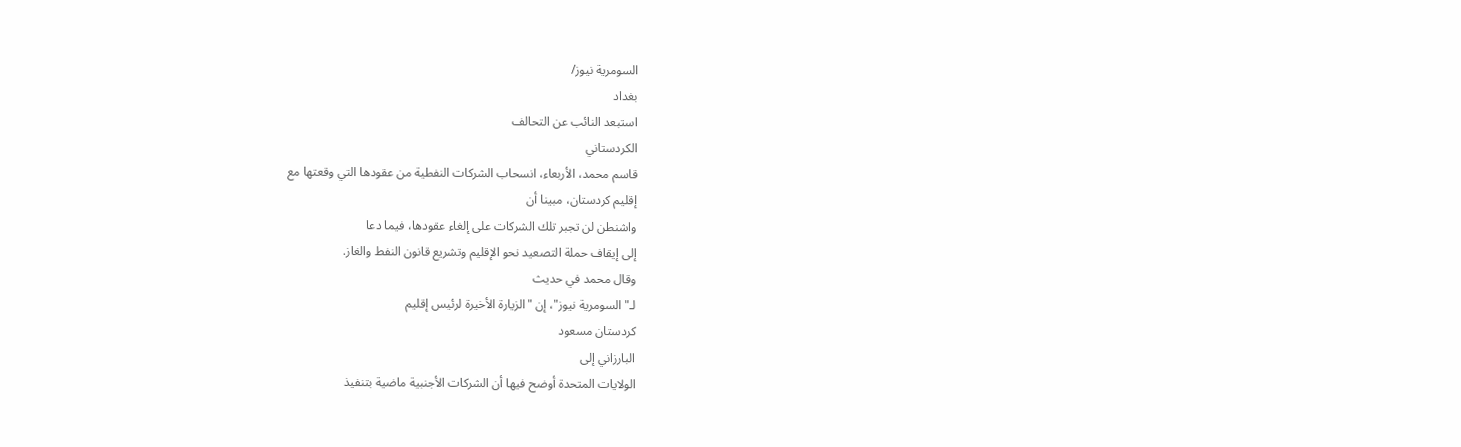السومرية نيوز/
بغداد
استبعد النائب عن التحالف
الكردستاني
قاسم محمد، الأربعاء، انسحاب الشركات النفطية من عقودها التي وقعتها مع
إقليم كردستان، مبينا أن
واشنطن لن تجبر تلك الشركات على إلغاء عقودها، فيما دعا
إلى إيقاف حملة التصعيد نحو الإقليم وتشريع قانون النفط والغاز.
وقال محمد في حديث
لـ"السومرية نيوز"، إن "الزيارة الأخيرة لرئيس إقليم
كردستان مسعود
البارزاني إلى
الولايات المتحدة أوضح فيها أن الشركات الأجنبية ماضية بتنفيذ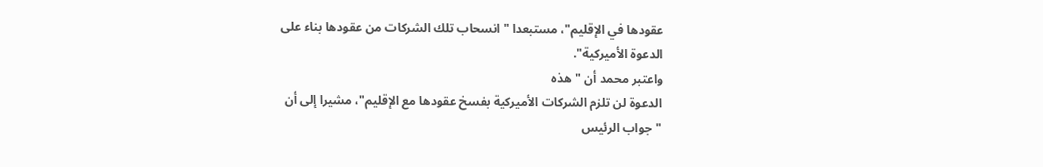عقودها في الإقليم"، مستبعدا "انسحاب تلك الشركات من عقودها بناء على
الدعوة الأميركية".
واعتبر محمد أن "هذه
الدعوة لن تلزم الشركات الأميركية بفسخ عقودها مع الإقليم"، مشيرا إلى أن
"جواب الرئيس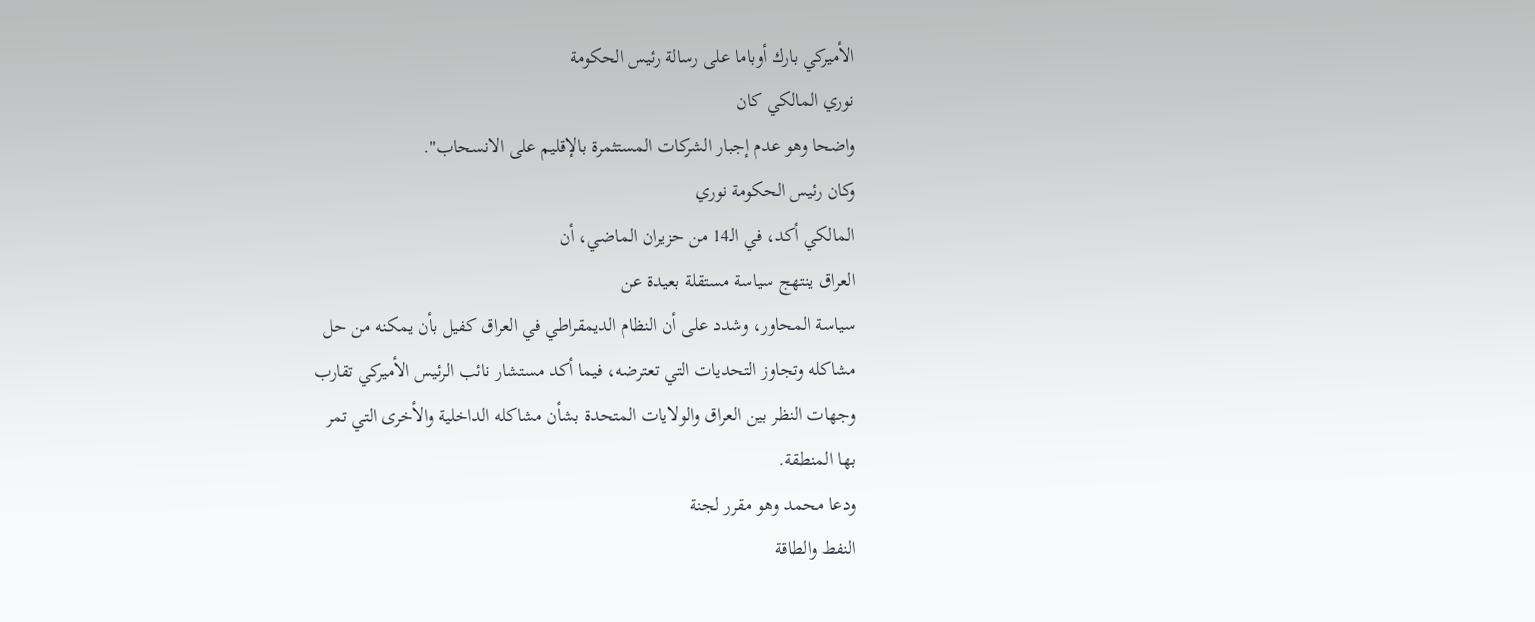الأميركي بارك أوباما على رسالة رئيس الحكومة
نوري المالكي كان
واضحا وهو عدم إجبار الشركات المستثمرة بالإقليم على الانسحاب".
وكان رئيس الحكومة نوري
المالكي أكد، في الـ14 من حزيران الماضي، أن
العراق ينتهج سياسة مستقلة بعيدة عن
سياسة المحاور، وشدد على أن النظام الديمقراطي في العراق كفيل بأن يمكنه من حل
مشاكله وتجاوز التحديات التي تعترضه، فيما أكد مستشار نائب الرئيس الأميركي تقارب
وجهات النظر بين العراق والولايات المتحدة بشأن مشاكله الداخلية والأخرى التي تمر
بها المنطقة.
ودعا محمد وهو مقرر لجنة
النفط والطاقة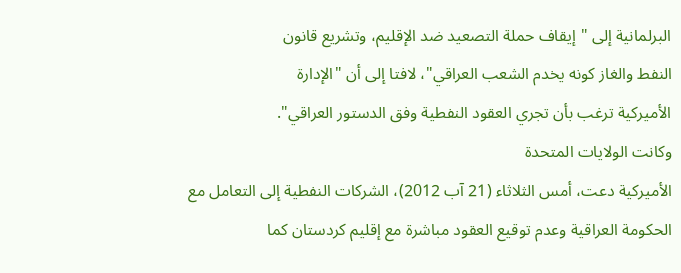البرلمانية إلى "إيقاف حملة التصعيد ضد الإقليم، وتشريع قانون
النفط والغاز كونه يخدم الشعب العراقي"، لافتا إلى أن "الإدارة
الأميركية ترغب بأن تجري العقود النفطية وفق الدستور العراقي".
وكانت الولايات المتحدة
الأميركية دعت، أمس الثلاثاء (21 آب 2012)، الشركات النفطية إلى التعامل مع
الحكومة العراقية وعدم توقيع العقود مباشرة مع إقليم كردستان كما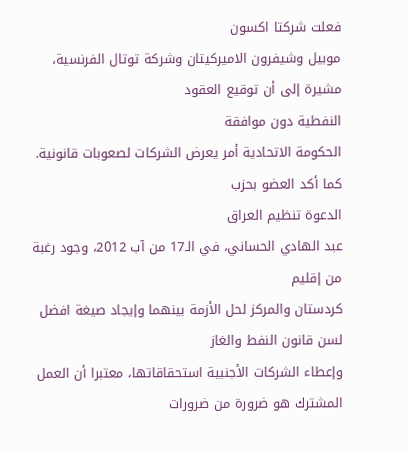فعلت شركتا اكسون
موبيل وشيفرون الاميركيتان وشركة توتال الفرنسية، مشيرة إلى أن توقيع العقود
النفطية دون موافقة
الحكومة الاتحادية أمر يعرض الشركات لصعوبات قانونية.
كما أكد العضو بحزب
الدعوة تنظيم العراق
عبد الهادي الحساني، في الـ17 من آب 2012، وجود رغبة من إقليم
كردستان والمركز لحل الأزمة بينهما وإيجاد صيغة افضل لسن قانون النفط والغاز
وإعطاء الشركات الأجنبية استحقاقاتها، معتبرا أن العمل المشترك هو ضرورة من ضرورات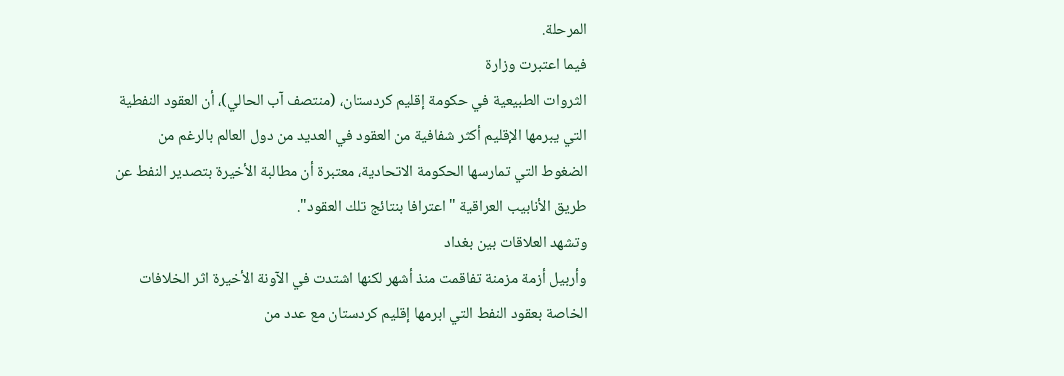المرحلة.
فيما اعتبرت وزارة
الثروات الطبيعية في حكومة إقليم كردستان، (منتصف آب الحالي)، أن العقود النفطية
التي يبرمها الإقليم أكثر شفافية من العقود في العديد من دول العالم بالرغم من
الضغوط التي تمارسها الحكومة الاتحادية، معتبرة أن مطالبة الأخيرة بتصدير النفط عن
طريق الأنابيب العراقية "اعترافا بنتائج تلك العقود".
وتشهد العلاقات بين بغداد
وأربيل أزمة مزمنة تفاقمت منذ أشهر لكنها اشتدت في الآونة الأخيرة اثر الخلافات
الخاصة بعقود النفط التي ابرمها إقليم كردستان مع عدد من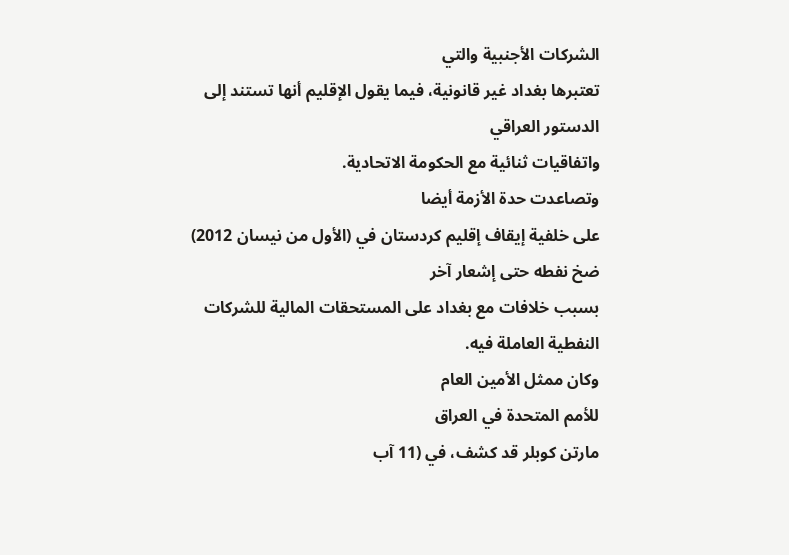الشركات الأجنبية والتي
تعتبرها بغداد غير قانونية، فيما يقول الإقليم أنها تستند إلى الدستور العراقي
واتفاقيات ثنائية مع الحكومة الاتحادية.
وتصاعدت حدة الأزمة أيضا
على خلفية إيقاف إقليم كردستان في (الأول من نيسان 2012) ضخ نفطه حتى إشعار آخر
بسبب خلافات مع بغداد على المستحقات المالية للشركات النفطية العاملة فيه.
وكان ممثل الأمين العام
للأمم المتحدة في العراق
مارتن كوبلر قد كشف، في (11 آب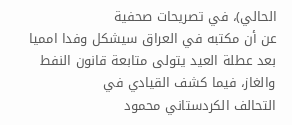الحالي)، في تصريحات صحفية
عن أن مكتبه في العراق سيشكل وفدا امميا بعد عطلة العيد يتولى متابعة قانون النفط
والغاز، فيما كشف القيادي في
التحالف الكردستاني محمود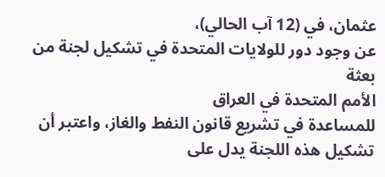عثمان، في (12 آب الحالي)،
عن وجود دور للولايات المتحدة في تشكيل لجنة من بعثة
الأمم المتحدة في العراق
للمساعدة في تشريع قانون النفط والغاز، واعتبر أن تشكيل هذه اللجنة يدل على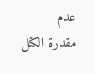عدم
مقدرة الكتل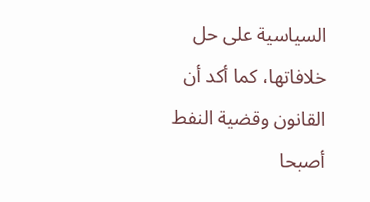السياسية على حل خلافاتها، كما أكد أن القانون وقضية النفط أصبحا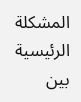المشكلة الرئيسية بين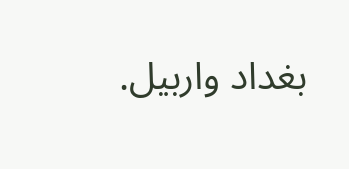بغداد واربيل.